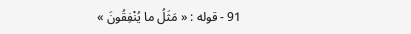91 - قوله : « مَثَلُ ما يُنْفِقُونَ »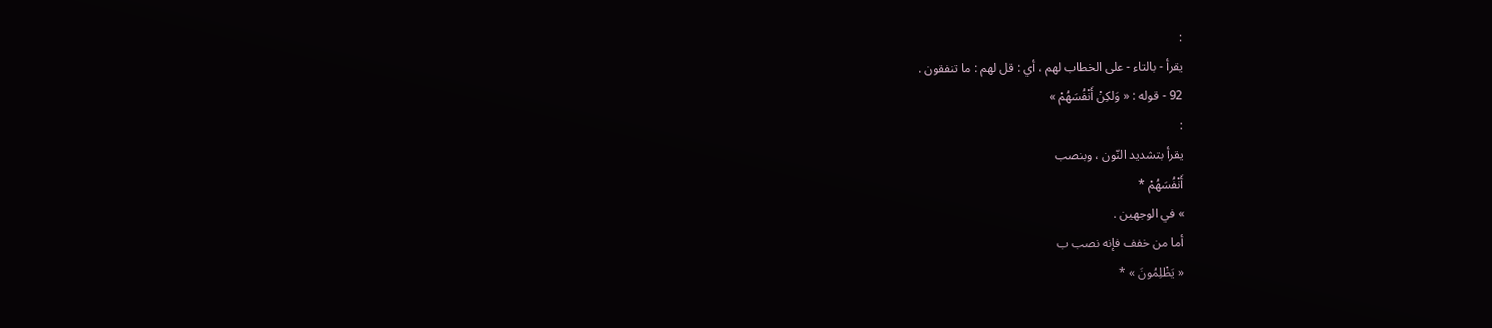:
يقرأ - بالتاء - على الخطاب لهم ، أي : قل لهم : ما تنفقون .
92 - قوله : « وَلكِنْ أَنْفُسَهُمْ »
:
يقرأ بتشديد النّون ، وبنصب
أَنْفُسَهُمْ *
» في الوجهين .
أما من خفف فإنه نصب ب
« يَظْلِمُونَ » *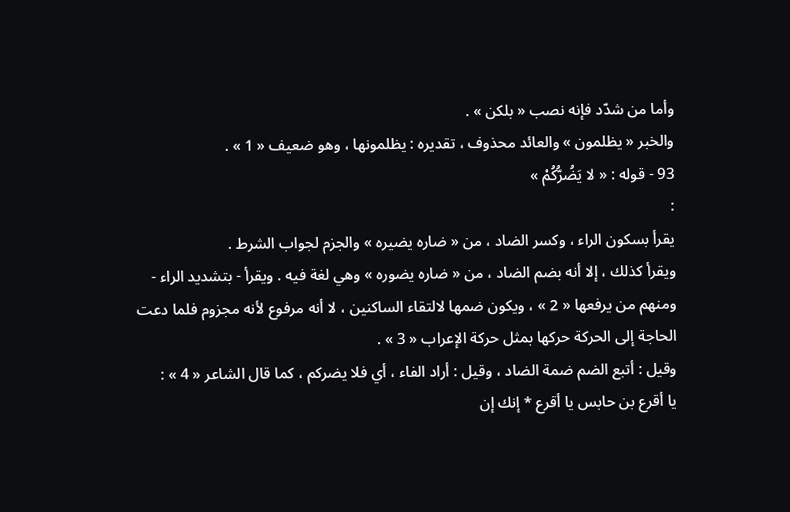وأما من شدّد فإنه نصب « بلكن » .
والخبر « يظلمون » والعائد محذوف ، تقديره : يظلمونها ، وهو ضعيف « 1 » .
93 - قوله : « لا يَضُرُّكُمْ »
:
يقرأ بسكون الراء ، وكسر الضاد ، من « ضاره يضيره » والجزم لجواب الشرط .
ويقرأ كذلك ، إلا أنه بضم الضاد ، من « ضاره يضوره » وهي لغة فيه . ويقرأ - بتشديد الراء - ومنهم من يرفعها « 2 » ، ويكون ضمها لالتقاء الساكنين ، لا أنه مرفوع لأنه مجزوم فلما دعت الحاجة إلى الحركة حركها بمثل حركة الإعراب « 3 » .
وقيل : أتبع الضم ضمة الضاد ، وقيل : أراد الفاء ، أي فلا يضركم ، كما قال الشاعر « 4 » :
يا أقرع بن حابس يا أقرع * إنك إن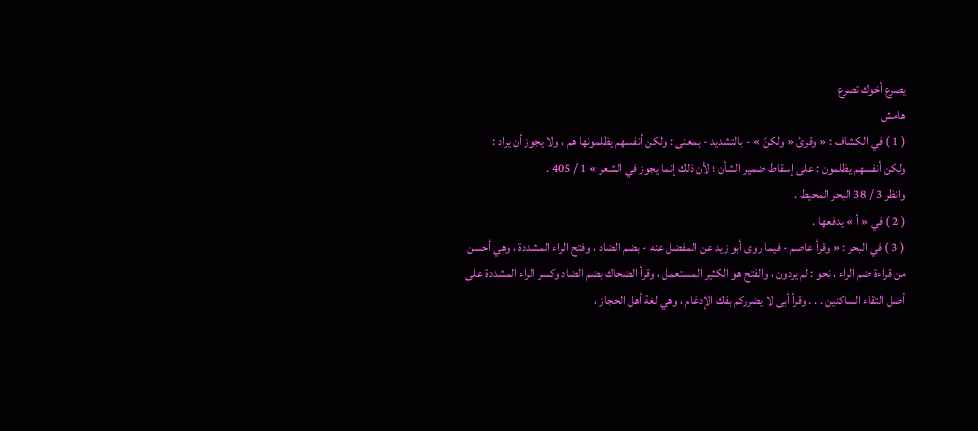يصرع أخوك تصرع
هامش
( 1 ) في الكشاف : « وقرئ « ولكنّ » - بالتشديد - بمعنى : ولكن أنفسهم يظلمونها هم ، ولا يجوز أن يراد :
ولكن أنفسهم يظلمون : على إسقاط ضمير الشأن ؛ لأن ذلك إنما يجوز في الشعر » 1 / 405 .
وانظر 3 / 38 البحر المحيط .
( 2 ) في « أ » يدفعها .
( 3 ) في البحر : « وقرأ عاصم - فيما روى أبو زيد عن المفضل عنه - بضم الضاد ، وفتح الراء المشددة ، وهي أحسن من قراءة ضم الراء ، نحو : لم يردون ، والفتح هو الكثير المستعمل ، وقرأ الضحاك بضم الضاد وكسر الراء المشددة على أصل التقاء الساكنين . . . وقرأ أبى لا يضرركم بفك الإدغام ، وهي لغة أهل الحجاز ،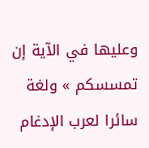وعليها في الآية إن تمسسكم » ولغة سائرا لعرب الإدغام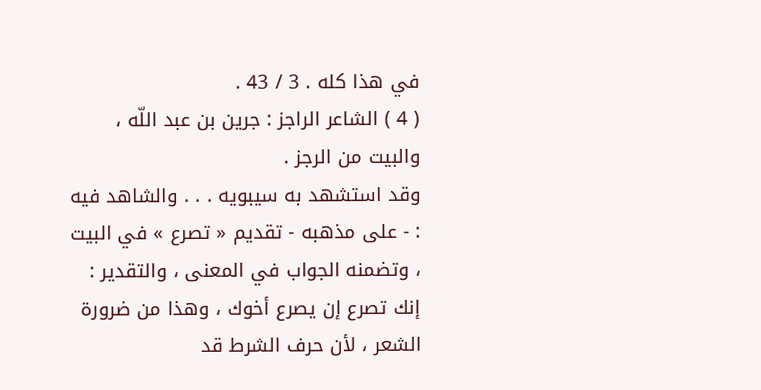في هذا كله . 3 / 43 .
( 4 ) الشاعر الراجز : جرين بن عبد اللّه ، والبيت من الرجز .
وقد استشهد به سيبويه . . . والشاهد فيه : - على مذهبه - تقديم « تصرع » في البيت ، وتضمنه الجواب في المعنى ، والتقدير : إنك تصرع إن يصرع أخوك ، وهذا من ضرورة الشعر ، لأن حرف الشرط قد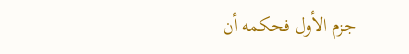جزم الأول فحكمه أن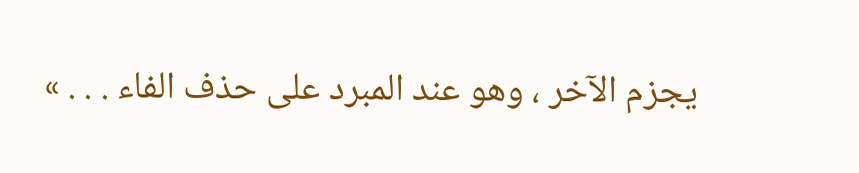يجزم الآخر ، وهو عند المبرد على حذف الفاء . . . »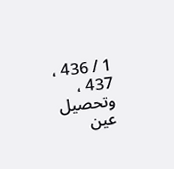1 / 436 ، 437 ، وتحصيل عين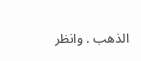الذهب . وانظر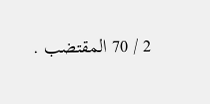2 / 70 المقتضب .